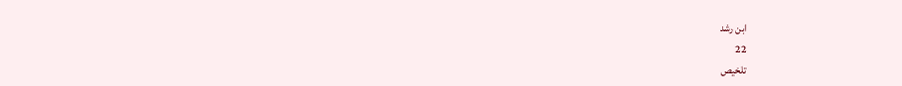ابن رشد
22
تلخيص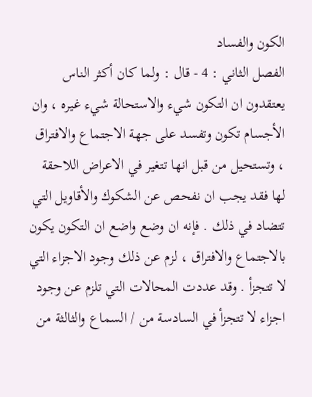الكون والفساد
الفصل الثاني : 4 - قال : ولما كان أكثر الناس يعتقدون ان التكون شيء والاستحالة شيء غيره ، وان الأجسام تكون وتفسد على جهة الاجتماع والافتراق ، وتستحيل من قبل انها تتغير في الاعراض اللاحقة لها فقد يجب ان نفحص عن الشكوك والأقاويل التي تتضاد في ذلك . فإنه ان وضع واضع ان التكون يكون بالاجتماع والافتراق ، لزم عن ذلك وجود الاجزاء التي لا تتجزأ . وقد عددت المحالات التي تلزم عن وجود اجزاء لا تتجزأ في السادسة من / السماع والثالثة من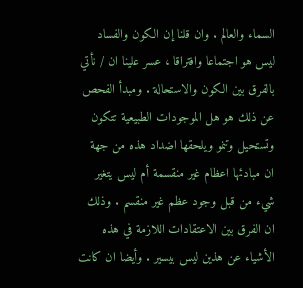السماء والعالم . وان قلنا إن الكون والفساد ليس هو اجتماعا وافتراقا ، عسر علينا ان / نأتي بالفرق بين الكون والاستحالة . ومبدأ الفحص عن ذلك هو هل الموجودات الطبيعية تتكون وتستحيل وتنمو ويلحقها اضداد هذه من جهة ان مبادئها اعظام غير منقسمة أم ليس يتغير شيء من قبل وجود عظم غير منقسم . وذلك ان الفرق بين الاعتقادات اللازمة في هذه الأشياء عن هذين ليس بيسير . وأيضا ان كانت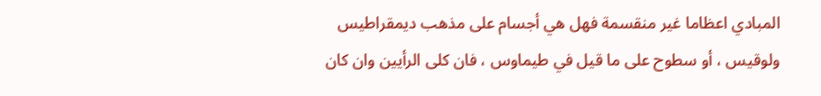المبادي اعظاما غير منقسمة فهل هي أجسام على مذهب ديمقراطيس ولوقيس ، أو سطوح على ما قيل في طيماوس ، فان كلى الرأيين وان كان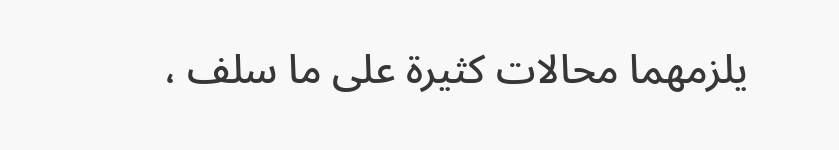يلزمهما محالات كثيرة على ما سلف ،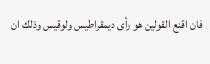فان اقنع القولين هو رأى ديمقراطيس ولوقيس وذلك ان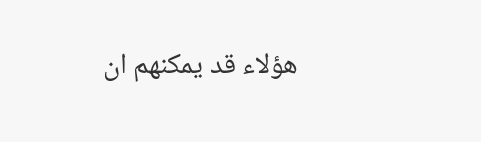هؤلاء قد يمكنهم ان